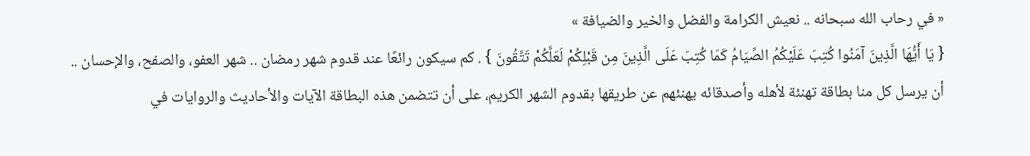« في رحاب الله سبحانه .. نعيش الكرامة والفضل والخير والضيافة »
{ يَا أَيُّهَا الَّذِينَ آمَنُوا كُتِبَ عَلَيْكُمُ الصِّيَامُ كَمَا كُتِبَ عَلَى الَّذِينَ مِن قَبْلِكُمْ لَعَلَّكُمْ تَتَّقُونَ } . كم سيكون رائعًا عند قدوم شهر رمضان .. شهر العفو، والصفح، والإحسان .. أن يرسل كل منا بطاقة تهنئة لأهله وأصدقائه يهنئهم عن طريقها بقدوم الشهر الكريم، على أن تتضمن هذه البطاقة الآيات والأحاديث والروايات في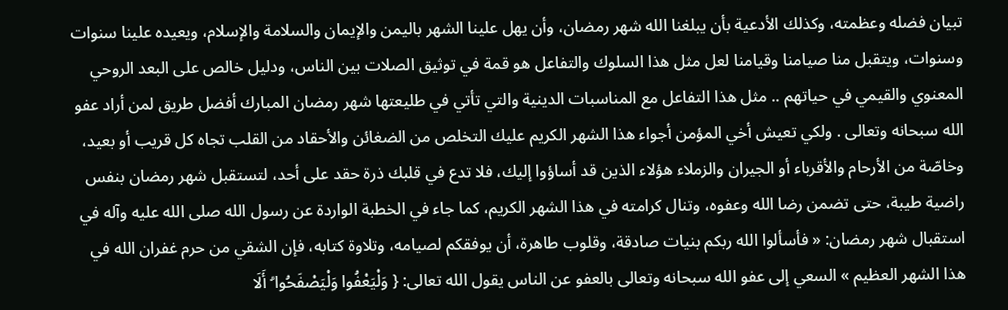تبيان فضله وعظمته، وكذلك الأدعية بأن يبلغنا الله شهر رمضان، وأن يهل علينا الشهر باليمن والإيمان والسلامة والإسلام، ويعيده علينا سنوات وسنوات، ويتقبل منا صيامنا وقيامنا لعل مثل هذا السلوك والتفاعل هو قمة في توثيق الصلات بين الناس، ودليل خالص على البعد الروحي المعنوي والقيمي في حياتهم .. مثل هذا التفاعل مع المناسبات الدينية والتي تأتي في طليعتها شهر رمضان المبارك أفضل طريق لمن أراد عفو الله سبحانه وتعالى . ولكي تعيش أخي المؤمن أجواء هذا الشهر الكريم عليك التخلص من الضغائن والأحقاد من القلب تجاه كل قريب أو بعيد، وخاصّة من الأرحام والأقرباء أو الجيران والزملاء هؤلاء الذين قد أساؤوا إليك، فلا تدع في قلبك ذرة حقد على أحد، لتستقبل شهر رمضان بنفس راضية طيبة، حتى تضمن رضا الله وعفوه، وتنال كرامته في هذا الشهر الكريم، كما جاء في الخطبة الواردة عن رسول الله صلى الله عليه وآله في استقبال شهر رمضان: « فأسألوا الله ربكم بنيات صادقة، وقلوب طاهرة، أن يوفقكم لصيامه، وتلاوة كتابه، فإن الشقي من حرم غفران الله في هذا الشهر العظيم » السعي إلى عفو الله سبحانه وتعالى بالعفو عن الناس يقول الله تعالى: { وَلْيَعْفُوا وَلْيَصْفَحُوا ۗ أَلَا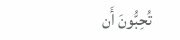تُحِبُّونَ أَن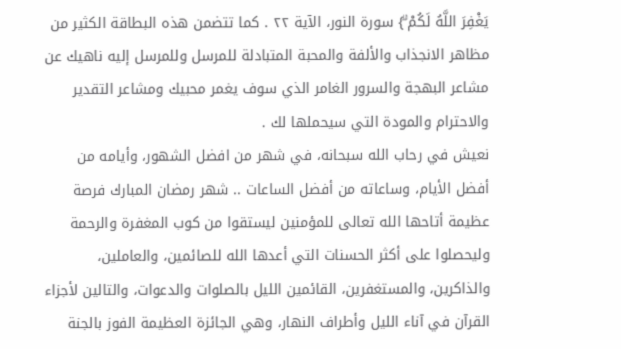يَغْفِرَ اللَّهُ لَكُمْ ۗ} سورة النور، الآية ٢٢ . كما تتضمن هذه البطاقة الكثير من مظاهر الانجذاب والألفة والمحبة المتبادلة للمرسل وللمرسل إليه ناهيك عن مشاعر البهجة والسرور الغامر الذي سوف يغمر محبيك ومشاعر التقدير والاحترام والمودة التي سيحملها لك .
نعيش في رحاب الله سبحانه، في شهر من افضل الشهور، وأيامه من أفضل الأيام، وساعاته من أفضل الساعات .. شهر رمضان المبارك فرصة عظيمة أتاحها الله تعالى للمؤمنين ليستقوا من كوب المغفرة والرحمة وليحصلوا على أكثر الحسنات التي أعدها الله للصائمين، والعاملين، والذاكرين، والمستغفرين، القائمين الليل بالصلوات والدعوات، والتالين لأجزاء القرآن في آناء الليل وأطراف النهار، وهي الجائزة العظيمة الفوز بالجنة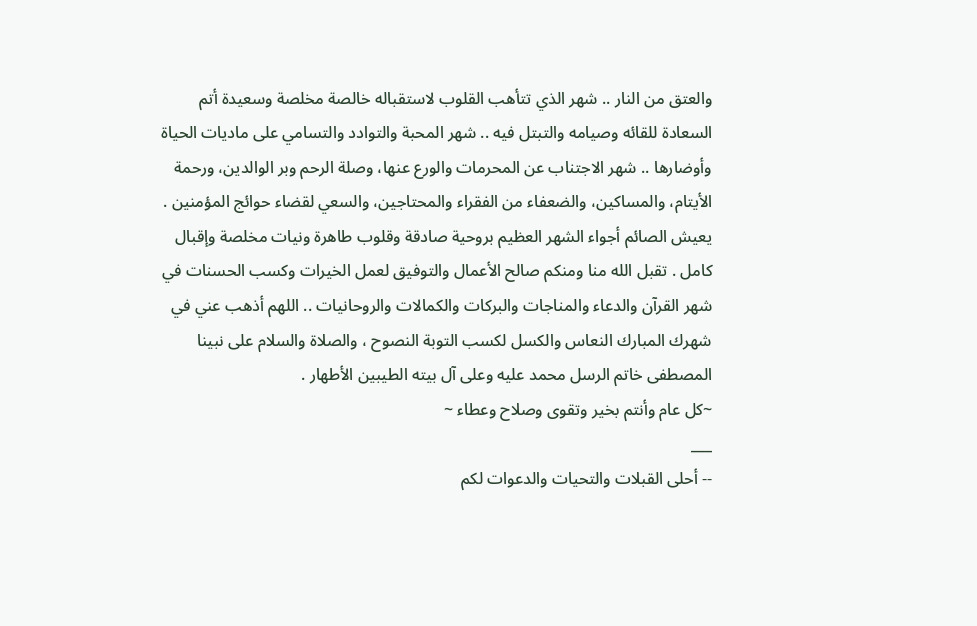والعتق من النار .. شهر الذي تتأهب القلوب لاستقباله خالصة مخلصة وسعيدة أتم السعادة للقائه وصيامه والتبتل فيه .. شهر المحبة والتوادد والتسامي على ماديات الحياة وأوضارها .. شهر الاجتناب عن المحرمات والورع عنها، وصلة الرحم وبر الوالدين، ورحمة الأيتام، والمساكين، والضعفاء من الفقراء والمحتاجين، والسعي لقضاء حوائج المؤمنين . يعيش الصائم أجواء الشهر العظيم بروحية صادقة وقلوب طاهرة ونيات مخلصة وإقبال كامل . تقبل الله منا ومنكم صالح الأعمال والتوفيق لعمل الخيرات وكسب الحسنات في شهر القرآن والدعاء والمناجات والبركات والكمالات والروحانيات .. اللهم أذهب عني في شهرك المبارك النعاس والكسل لكسب التوبة النصوح ، والصلاة والسلام على نبينا المصطفى خاتم الرسل محمد عليه وعلى آل بيته الطيبين الأطهار .
~كل عام وأنتم بخير وتقوى وصلاح وعطاء ~
___
-- أحلى القبلات والتحيات والدعوات لكم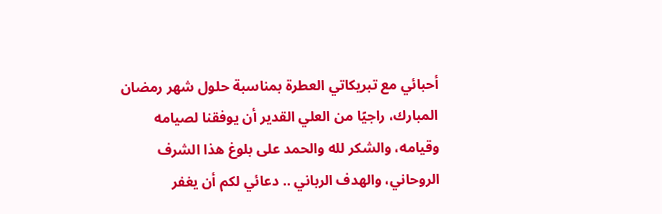أحبائي مع تبريكاتي العطرة بمناسبة حلول شهر رمضان المبارك، راجيًا من العلي القدير أن يوفقنا لصيامه وقيامه، والشكر لله والحمد على بلوغ هذا الشرف الروحاني، والهدف الرباني .. دعائي لكم أن يغفر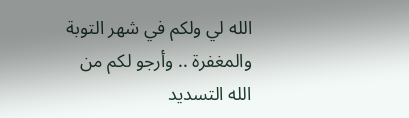الله لي ولكم في شهر التوبة والمغفرة .. وأرجو لكم من الله التسديد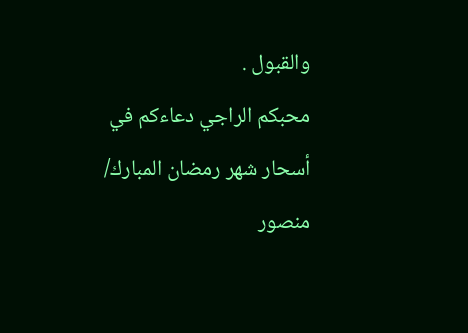والقبول .
محبكم الراجي دعاءكم في أسحار شهر رمضان المبارك/ منصور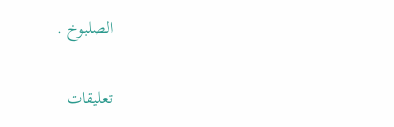الصلبوخ .

تعليقات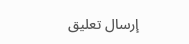إرسال تعليق